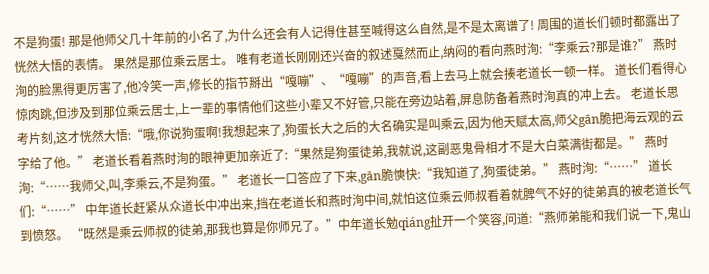不是狗蛋! 那是他师父几十年前的小名了,为什么还会有人记得住甚至喊得这么自然,是不是太离谱了! 周围的道长们顿时都露出了恍然大悟的表情。 果然是那位乘云居士。 唯有老道长刚刚还兴奋的叙述戛然而止,纳闷的看向燕时洵:“李乘云?那是谁?” 燕时洵的脸黑得更厉害了,他冷笑一声,修长的指节掰出“嘎嘣”、“嘎嘣”的声音,看上去马上就会揍老道长一顿一样。 道长们看得心惊肉跳,但涉及到那位乘云居士,上一辈的事情他们这些小辈又不好管,只能在旁边站着,屏息防备着燕时洵真的冲上去。 老道长思考片刻,这才恍然大悟:“哦,你说狗蛋啊!我想起来了,狗蛋长大之后的大名确实是叫乘云,因为他天赋太高,师父gān脆把海云观的云字给了他。” 老道长看着燕时洵的眼神更加亲近了:“果然是狗蛋徒弟,我就说,这副恶鬼骨相才不是大白菜满街都是。” 燕时洵:“……我师父,叫,李乘云,不是狗蛋。” 老道长一口答应了下来,gān脆慡快:“我知道了,狗蛋徒弟。” 燕时洵:“……” 道长们:“……” 中年道长赶紧从众道长中冲出来,挡在老道长和燕时洵中间,就怕这位乘云师叔看着就脾气不好的徒弟真的被老道长气到愤怒。 “既然是乘云师叔的徒弟,那我也算是你师兄了。”中年道长勉qiáng扯开一个笑容,问道:“燕师弟能和我们说一下,鬼山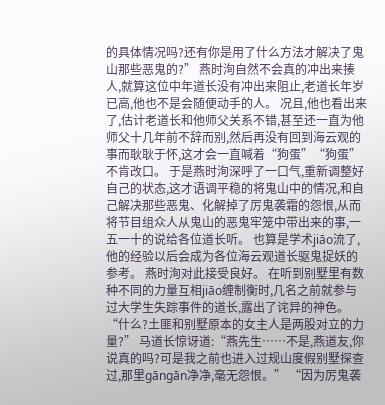的具体情况吗?还有你是用了什么方法才解决了鬼山那些恶鬼的?” 燕时洵自然不会真的冲出来揍人,就算这位中年道长没有冲出来阻止,老道长年岁已高,他也不是会随便动手的人。 况且,他也看出来了,估计老道长和他师父关系不错,甚至还一直为他师父十几年前不辞而别,然后再没有回到海云观的事而耿耿于怀,这才会一直喊着“狗蛋”“狗蛋”不肯改口。 于是燕时洵深呼了一口气,重新调整好自己的状态,这才语调平稳的将鬼山中的情况,和自己解决那些恶鬼、化解掉了厉鬼袭霜的怨恨,从而将节目组众人从鬼山的恶鬼牢笼中带出来的事,一五一十的说给各位道长听。 也算是学术jiāo流了,他的经验以后会成为各位海云观道长驱鬼捉妖的参考。 燕时洵对此接受良好。 在听到别墅里有数种不同的力量互相jiāo缠制衡时,几名之前就参与过大学生失踪事件的道长,露出了诧异的神色。 “什么?土匪和别墅原本的女主人是两股对立的力量?” 马道长惊讶道:“燕先生……不是,燕道友,你说真的吗?可是我之前也进入过规山度假别墅探查过,那里gāngān净净,毫无怨恨。” “因为厉鬼袭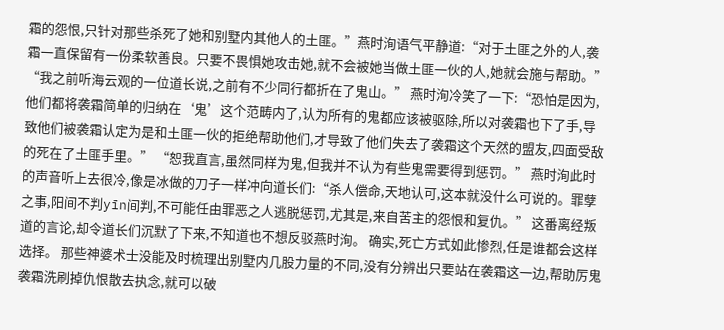霜的怨恨,只针对那些杀死了她和别墅内其他人的土匪。”燕时洵语气平静道:“对于土匪之外的人,袭霜一直保留有一份柔软善良。只要不畏惧她攻击她,就不会被她当做土匪一伙的人,她就会施与帮助。” “我之前听海云观的一位道长说,之前有不少同行都折在了鬼山。” 燕时洵冷笑了一下:“恐怕是因为,他们都将袭霜简单的归纳在‘鬼’这个范畴内了,认为所有的鬼都应该被驱除,所以对袭霜也下了手,导致他们被袭霜认定为是和土匪一伙的拒绝帮助他们,才导致了他们失去了袭霜这个天然的盟友,四面受敌的死在了土匪手里。” “恕我直言,虽然同样为鬼,但我并不认为有些鬼需要得到惩罚。” 燕时洵此时的声音听上去很冷,像是冰做的刀子一样冲向道长们:“杀人偿命,天地认可,这本就没什么可说的。罪孽之事,阳间不判yīn间判,不可能任由罪恶之人逃脱惩罚,尤其是,来自苦主的怨恨和复仇。” 这番离经叛道的言论,却令道长们沉默了下来,不知道也不想反驳燕时洵。 确实,死亡方式如此惨烈,任是谁都会这样选择。 那些神婆术士没能及时梳理出别墅内几股力量的不同,没有分辨出只要站在袭霜这一边,帮助厉鬼袭霜洗刷掉仇恨散去执念,就可以破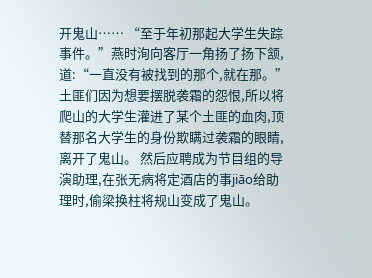开鬼山…… “至于年初那起大学生失踪事件。”燕时洵向客厅一角扬了扬下颔,道:“一直没有被找到的那个,就在那。” 土匪们因为想要摆脱袭霜的怨恨,所以将爬山的大学生灌进了某个土匪的血肉,顶替那名大学生的身份欺瞒过袭霜的眼睛,离开了鬼山。 然后应聘成为节目组的导演助理,在张无病将定酒店的事jiāo给助理时,偷梁换柱将规山变成了鬼山。